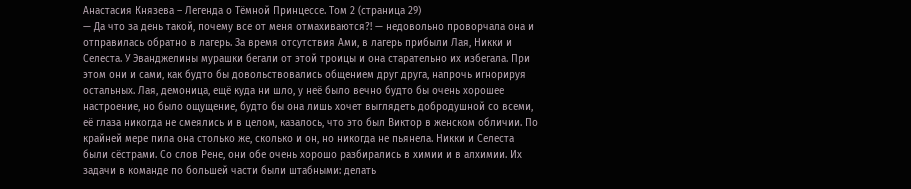Анастасия Князева – Легенда о Тёмной Принцессе. Том 2 (страница 29)
— Да что за день такой, почему все от меня отмахиваются?! — недовольно проворчала она и отправилась обратно в лагерь. За время отсутствия Ами, в лагерь прибыли Лая, Никки и Селеста. У Эванджелины мурашки бегали от этой троицы и она старательно их избегала. При этом они и сами, как будто бы довольствовались общением друг друга, напрочь игнорируя остальных. Лая, демоница, ещё куда ни шло, у неё было вечно будто бы очень хорошее настроение, но было ощущение, будто бы она лишь хочет выглядеть добродушной со всеми, её глаза никогда не смеялись и в целом, казалось, что это был Виктор в женском обличии. По крайней мере пила она столько же, сколько и он, но никогда не пьянела. Никки и Селеста были сёстрами. Со слов Рене, они обе очень хорошо разбирались в химии и в алхимии. Их задачи в команде по большей части были штабными: делать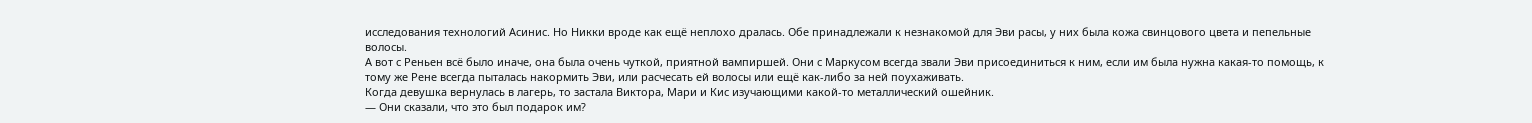исследования технологий Асинис. Но Никки вроде как ещё неплохо дралась. Обе принадлежали к незнакомой для Эви расы, у них была кожа свинцового цвета и пепельные волосы.
А вот с Реньен всё было иначе, она была очень чуткой, приятной вампиршей. Они с Маркусом всегда звали Эви присоединиться к ним, если им была нужна какая-то помощь, к тому же Рене всегда пыталась накормить Эви, или расчесать ей волосы или ещё как-либо за ней поухаживать.
Когда девушка вернулась в лагерь, то застала Виктора, Мари и Кис изучающими какой-то металлический ошейник.
— Они сказали, что это был подарок им?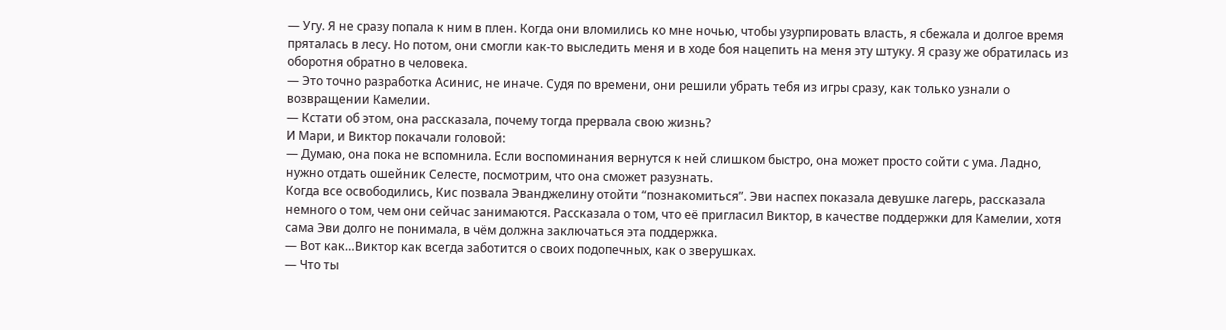— Угу. Я не сразу попала к ним в плен. Когда они вломились ко мне ночью, чтобы узурпировать власть, я сбежала и долгое время пряталась в лесу. Но потом, они смогли как-то выследить меня и в ходе боя нацепить на меня эту штуку. Я сразу же обратилась из оборотня обратно в человека.
— Это точно разработка Асинис, не иначе. Судя по времени, они решили убрать тебя из игры сразу, как только узнали о возвращении Камелии.
— Кстати об этом, она рассказала, почему тогда прервала свою жизнь?
И Мари, и Виктор покачали головой:
— Думаю, она пока не вспомнила. Если воспоминания вернутся к ней слишком быстро, она может просто сойти с ума. Ладно, нужно отдать ошейник Селесте, посмотрим, что она сможет разузнать.
Когда все освободились, Кис позвала Эванджелину отойти “познакомиться”. Эви наспех показала девушке лагерь, рассказала немного о том, чем они сейчас занимаются. Рассказала о том, что её пригласил Виктор, в качестве поддержки для Камелии, хотя сама Эви долго не понимала, в чём должна заключаться эта поддержка.
— Вот как…Виктор как всегда заботится о своих подопечных, как о зверушках.
— Что ты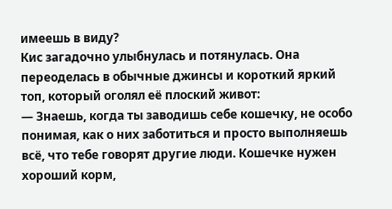имеешь в виду?
Кис загадочно улыбнулась и потянулась. Она переоделась в обычные джинсы и короткий яркий топ, который оголял её плоский живот:
— Знаешь, когда ты заводишь себе кошечку, не особо понимая, как о них заботиться и просто выполняешь всё, что тебе говорят другие люди. Кошечке нужен хороший корм,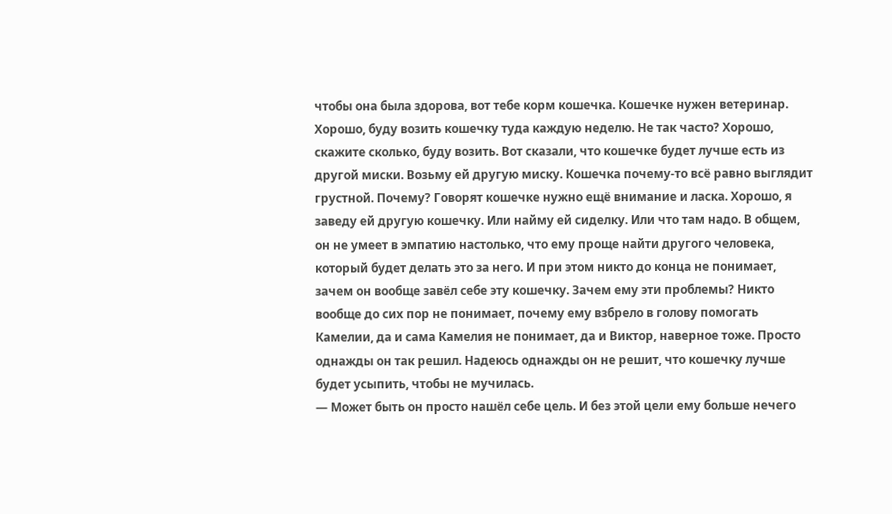чтобы она была здорова, вот тебе корм кошечка. Кошечке нужен ветеринар. Хорошо, буду возить кошечку туда каждую неделю. Не так часто? Хорошо, скажите сколько, буду возить. Вот сказали, что кошечке будет лучше есть из другой миски. Возьму ей другую миску. Кошечка почему-то всё равно выглядит грустной. Почему? Говорят кошечке нужно ещё внимание и ласка. Хорошо, я заведу ей другую кошечку. Или найму ей сиделку. Или что там надо. В общем, он не умеет в эмпатию настолько, что ему проще найти другого человека, который будет делать это за него. И при этом никто до конца не понимает, зачем он вообще завёл себе эту кошечку. Зачем ему эти проблемы? Никто вообще до сих пор не понимает, почему ему взбрело в голову помогать Камелии, да и сама Камелия не понимает, да и Виктор, наверное тоже. Просто однажды он так решил. Надеюсь однажды он не решит, что кошечку лучше будет усыпить, чтобы не мучилась.
— Может быть он просто нашёл себе цель. И без этой цели ему больше нечего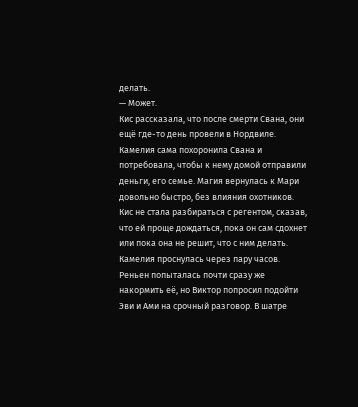делать.
— Может.
Кис рассказала, что после смерти Свана, они ещё где-то день провели в Нордвиле. Камелия сама похоронила Свана и потребовала, чтобы к нему домой отправили деньги, его семье. Магия вернулась к Мари довольно быстро, без влияния охотников. Кис не стала разбираться с регентом, сказав, что ей проще дождаться, пока он сам сдохнет или пока она не решит, что с ним делать.
Камелия проснулась через пару часов. Реньен попыталась почти сразу же накормить её, но Виктор попросил подойти Эви и Ами на срочный разговор. В шатре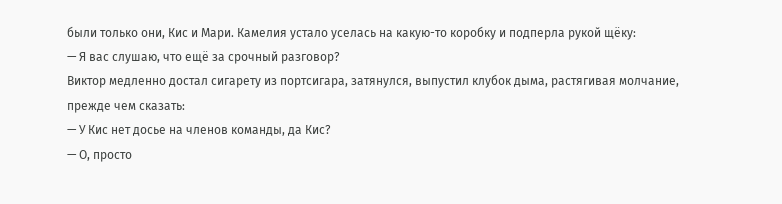были только они, Кис и Мари. Камелия устало уселась на какую-то коробку и подперла рукой щёку:
— Я вас слушаю, что ещё за срочный разговор?
Виктор медленно достал сигарету из портсигара, затянулся, выпустил клубок дыма, растягивая молчание, прежде чем сказать:
— У Кис нет досье на членов команды, да Кис?
— О, просто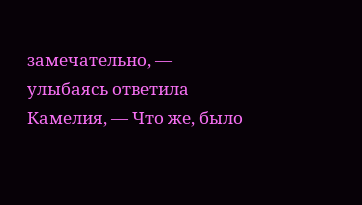замечательно, — улыбаясь ответила Камелия, — Что же, было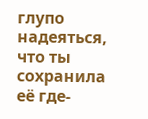глупо надеяться, что ты сохранила её где-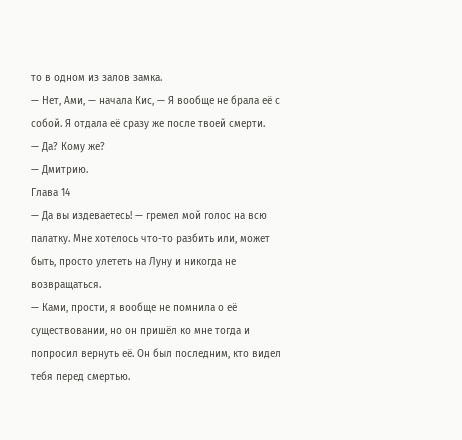то в одном из залов замка.
— Нет, Ами, — начала Кис, — Я вообще не брала её с собой. Я отдала её сразу же после твоей смерти.
— Да? Кому же?
— Дмитрию.
Глава 14
— Да вы издеваетесь! — гремел мой голос на всю палатку. Мне хотелось что-то разбить или, может быть, просто улететь на Луну и никогда не возвращаться.
— Ками, прости, я вообще не помнила о её существовании, но он пришёл ко мне тогда и попросил вернуть её. Он был последним, кто видел тебя перед смертью.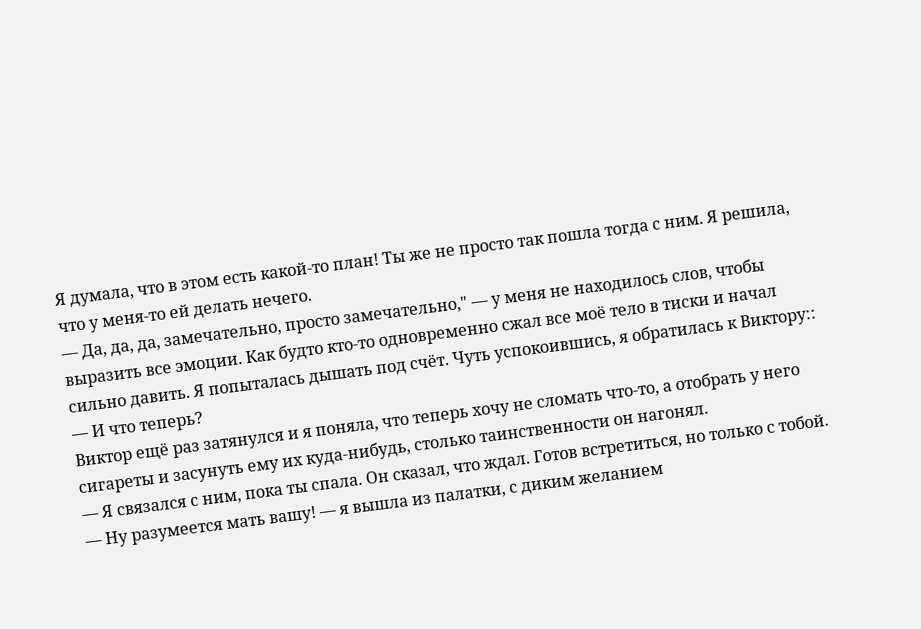Я думала, что в этом есть какой-то план! Ты же не просто так пошла тогда с ним. Я решила, что у меня-то ей делать нечего.
— Да, да, да, замечательно, просто замечательно," — у меня не находилось слов, чтобы выразить все эмоции. Как будто кто-то одновременно сжал все моё тело в тиски и начал сильно давить. Я попыталась дышать под счёт. Чуть успокоившись, я обратилась к Виктору::
— И что теперь?
Виктор ещё раз затянулся и я поняла, что теперь хочу не сломать что-то, а отобрать у него сигареты и засунуть ему их куда-нибудь, столько таинственности он нагонял.
— Я связался с ним, пока ты спала. Он сказал, что ждал. Готов встретиться, но только с тобой.
— Ну разумеется мать вашу! — я вышла из палатки, с диким желанием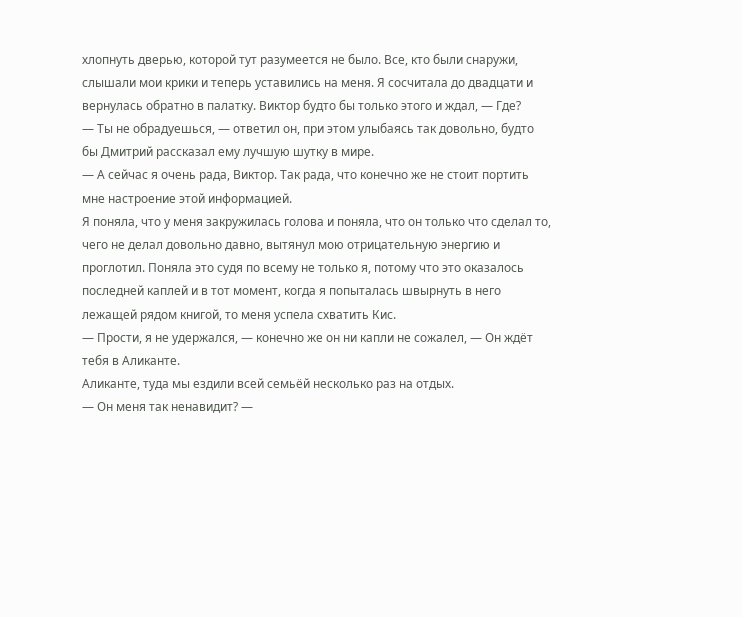хлопнуть дверью, которой тут разумеется не было. Все, кто были снаружи, слышали мои крики и теперь уставились на меня. Я сосчитала до двадцати и вернулась обратно в палатку. Виктор будто бы только этого и ждал, — Где?
— Ты не обрадуешься, — ответил он, при этом улыбаясь так довольно, будто бы Дмитрий рассказал ему лучшую шутку в мире.
— А сейчас я очень рада, Виктор. Так рада, что конечно же не стоит портить мне настроение этой информацией.
Я поняла, что у меня закружилась голова и поняла, что он только что сделал то, чего не делал довольно давно, вытянул мою отрицательную энергию и проглотил. Поняла это судя по всему не только я, потому что это оказалось последней каплей и в тот момент, когда я попыталась швырнуть в него лежащей рядом книгой, то меня успела схватить Кис.
— Прости, я не удержался, — конечно же он ни капли не сожалел, — Он ждёт тебя в Аликанте.
Аликанте, туда мы ездили всей семьёй несколько раз на отдых.
— Он меня так ненавидит? —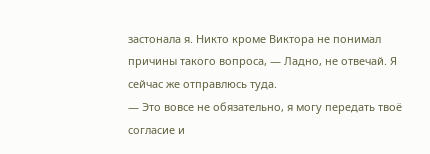застонала я. Никто кроме Виктора не понимал причины такого вопроса, — Ладно, не отвечай. Я сейчас же отправлюсь туда.
— Это вовсе не обязательно, я могу передать твоё согласие и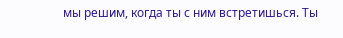мы решим, когда ты с ним встретишься. Ты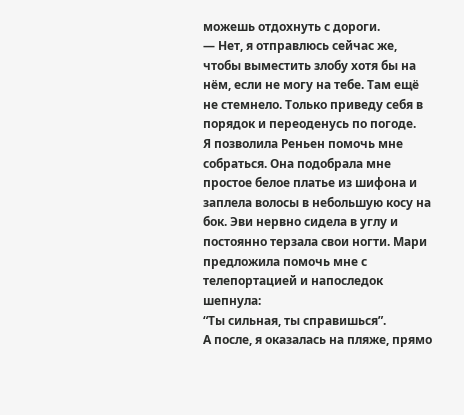можешь отдохнуть с дороги.
— Нет, я отправлюсь сейчас же, чтобы выместить злобу хотя бы на нём, если не могу на тебе. Там ещё не стемнело. Только приведу себя в порядок и переоденусь по погоде.
Я позволила Реньен помочь мне собраться. Она подобрала мне простое белое платье из шифона и заплела волосы в небольшую косу на бок. Эви нервно сидела в углу и постоянно терзала свои ногти. Мари предложила помочь мне с телепортацией и напоследок шепнула:
“Ты сильная, ты справишься”.
А после, я оказалась на пляже, прямо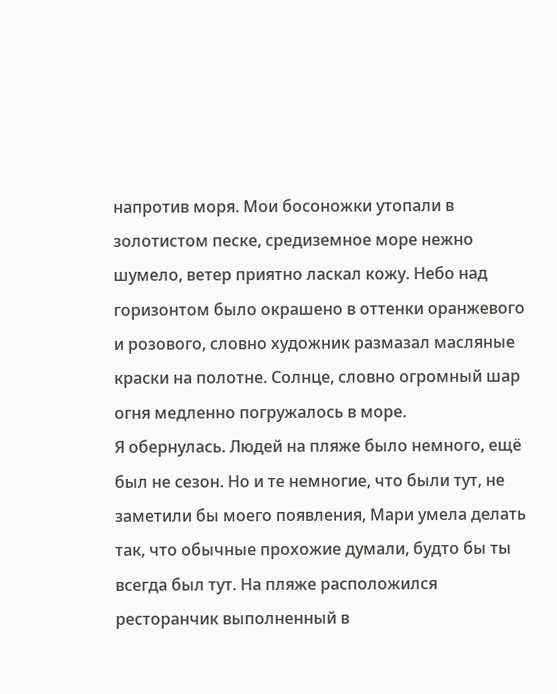напротив моря. Мои босоножки утопали в золотистом песке, средиземное море нежно шумело, ветер приятно ласкал кожу. Небо над горизонтом было окрашено в оттенки оранжевого и розового, словно художник размазал масляные краски на полотне. Солнце, словно огромный шар огня медленно погружалось в море.
Я обернулась. Людей на пляже было немного, ещё был не сезон. Но и те немногие, что были тут, не заметили бы моего появления, Мари умела делать так, что обычные прохожие думали, будто бы ты всегда был тут. На пляже расположился ресторанчик выполненный в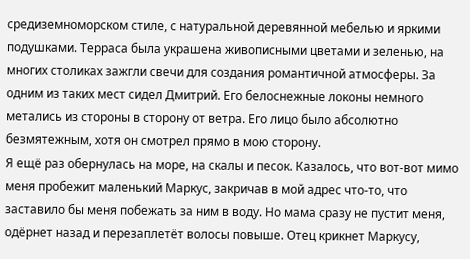средиземноморском стиле, с натуральной деревянной мебелью и яркими подушками. Терраса была украшена живописными цветами и зеленью, на многих столиках зажгли свечи для создания романтичной атмосферы. За одним из таких мест сидел Дмитрий. Его белоснежные локоны немного метались из стороны в сторону от ветра. Его лицо было абсолютно безмятежным, хотя он смотрел прямо в мою сторону.
Я ещё раз обернулась на море, на скалы и песок. Казалось, что вот-вот мимо меня пробежит маленький Маркус, закричав в мой адрес что-то, что заставило бы меня побежать за ним в воду. Но мама сразу не пустит меня, одёрнет назад и перезаплетёт волосы повыше. Отец крикнет Маркусу,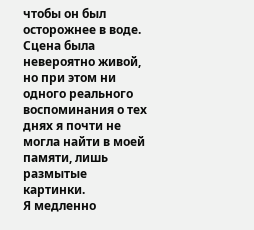чтобы он был осторожнее в воде. Сцена была невероятно живой, но при этом ни одного реального воспоминания о тех днях я почти не могла найти в моей памяти, лишь размытые картинки.
Я медленно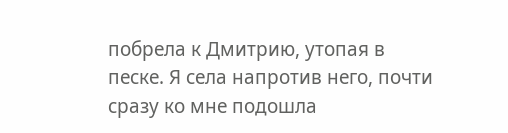побрела к Дмитрию, утопая в песке. Я села напротив него, почти сразу ко мне подошла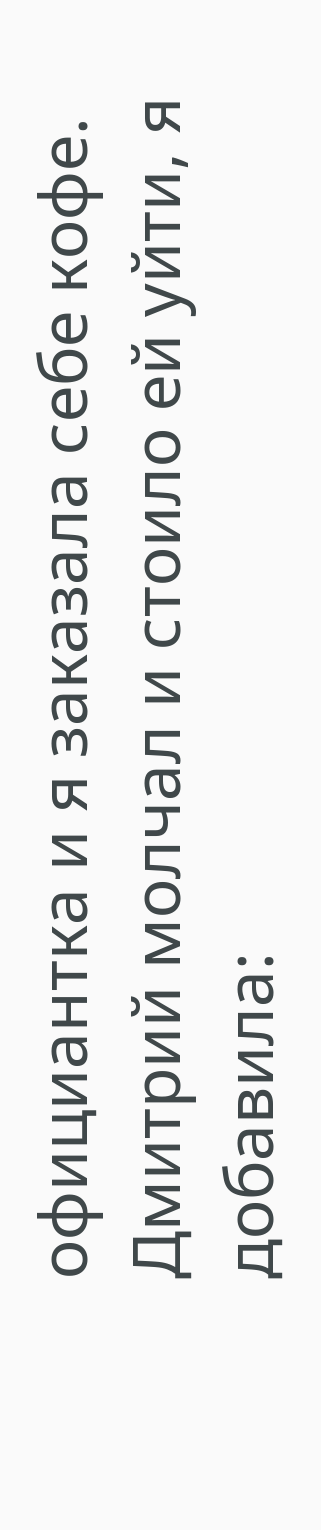официантка и я заказала себе кофе. Дмитрий молчал и стоило ей уйти, я добавила: